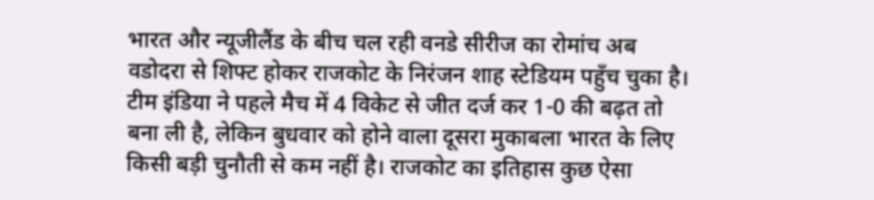भारत और न्यूजीलैंड के बीच चल रही वनडे सीरीज का रोमांच अब वडोदरा से शिफ्ट होकर राजकोट के निरंजन शाह स्टेडियम पहुँच चुका है। टीम इंडिया ने पहले मैच में 4 विकेट से जीत दर्ज कर 1-0 की बढ़त तो बना ली है, लेकिन बुधवार को होने वाला दूसरा मुकाबला भारत के लिए किसी बड़ी चुनौती से कम नहीं है। राजकोट का इतिहास कुछ ऐसा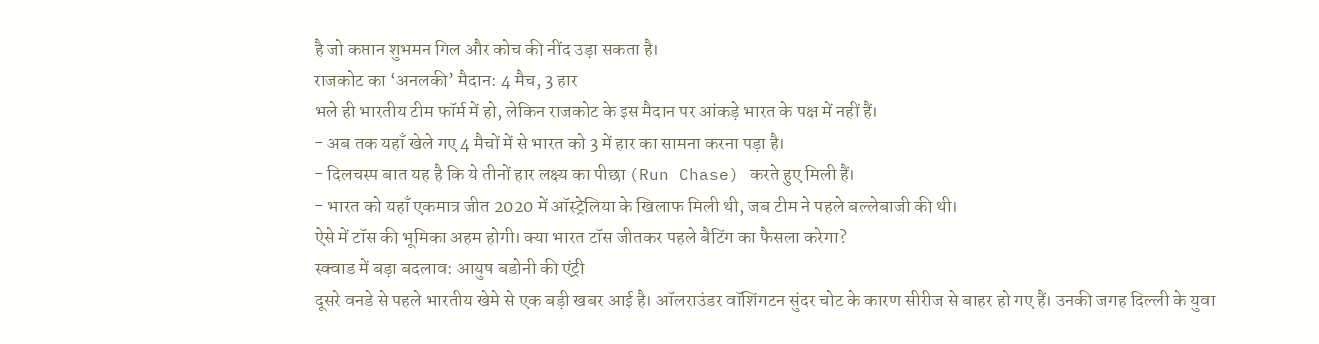है जो कप्तान शुभमन गिल और कोच की नींद उड़ा सकता है।
राजकोट का ‘अनलकी’ मैदान: 4 मैच, 3 हार
भले ही भारतीय टीम फॉर्म में हो, लेकिन राजकोट के इस मैदान पर आंकड़े भारत के पक्ष में नहीं हैं।
- अब तक यहाँ खेले गए 4 मैचों में से भारत को 3 में हार का सामना करना पड़ा है।
- दिलचस्प बात यह है कि ये तीनों हार लक्ष्य का पीछा (Run Chase) करते हुए मिली हैं।
- भारत को यहाँ एकमात्र जीत 2020 में ऑस्ट्रेलिया के खिलाफ मिली थी, जब टीम ने पहले बल्लेबाजी की थी।
ऐसे में टॉस की भूमिका अहम होगी। क्या भारत टॉस जीतकर पहले बैटिंग का फैसला करेगा?
स्क्वाड में बड़ा बदलाव: आयुष बडोनी की एंट्री
दूसरे वनडे से पहले भारतीय खेमे से एक बड़ी खबर आई है। ऑलराउंडर वॉशिंगटन सुंदर चोट के कारण सीरीज से बाहर हो गए हैं। उनकी जगह दिल्ली के युवा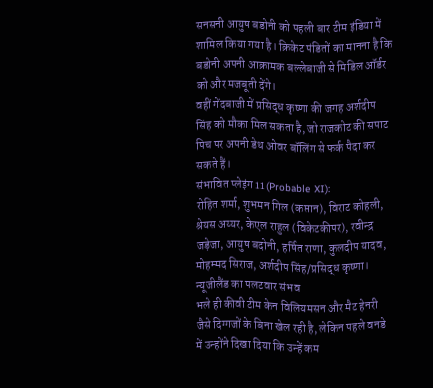सनसनी आयुष बडोनी को पहली बार टीम इंडिया में शामिल किया गया है। क्रिकेट पंडितों का मानना है कि बडोनी अपनी आक्रामक बल्लेबाजी से मिडिल ऑर्डर को और मजबूती देंगे।
वहीं गेंदबाजी में प्रसिद्ध कृष्णा की जगह अर्शदीप सिंह को मौका मिल सकता है, जो राजकोट की सपाट पिच पर अपनी डेथ ओवर बॉलिंग से फर्क पैदा कर सकते हैं।
संभावित प्लेइंग 11 (Probable XI):
रोहित शर्मा, शुभमन गिल (कप्तान), विराट कोहली, श्रेयस अय्यर, केएल राहुल (विकेटकीपर), रवीन्द्र जड़ेजा, आयुष बदोनी, हर्षित राणा, कुलदीप यादव, मोहम्मद सिराज, अर्शदीप सिंह/प्रसिद्ध कृष्णा।
न्यूजीलैंड का पलटवार संभव
भले ही कीवी टीम केन विलियमसन और मैट हेनरी जैसे दिग्गजों के बिना खेल रही है, लेकिन पहले वनडे में उन्होंने दिखा दिया कि उन्हें कम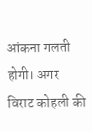आंकना गलती होगी। अगर विराट कोहली की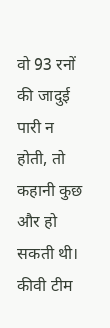वो 93 रनों की जादुई पारी न होती, तो कहानी कुछ और हो सकती थी। कीवी टीम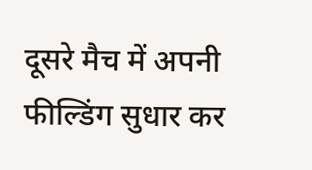दूसरे मैच में अपनी फील्डिंग सुधार कर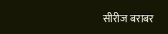सीरीज बराबर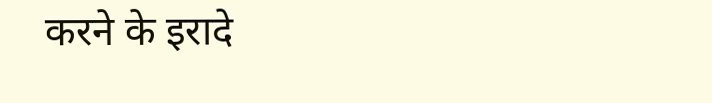करने के इरादे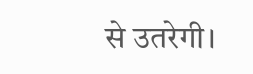से उतरेगी।